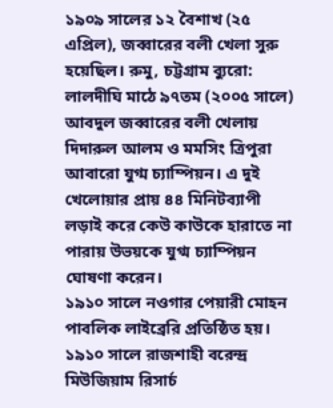১৯০৯ সালের ১২ বৈশাখ (২৫ এপ্রিল), জব্বারের বলী খেলা সুরু হয়েছিল। রুমু, চট্টগ্রাম ব্যুরো: লালদীঘি মাঠে ৯৭তম (২০০৫ সালে) আবদুল জব্বারের বলী খেলায় দিদারুল আলম ও মমসিং ত্রিপুরা আবারো যুগ্ম চ্যাম্পিয়ন। এ দুই খেলোয়ার প্রায় ৪৪ মিনিটব্যাপী লড়াই করে কেউ কাউকে হারাতে না পারায় উভয়কে যুগ্ম চ্যাম্পিয়ন ঘোষণা করেন।
১৯১০ সালে নওগার পেয়ারী মোহন পাবলিক লাইব্রেরি প্রতিষ্ঠিত হয়।
১৯১০ সালে রাজশাহী বরেন্দ্র মিউজিয়াম রিসার্চ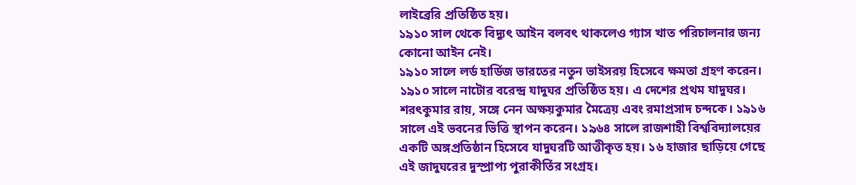লাইব্রেরি প্রতিষ্ঠিত হয়।
১৯১০ সাল থেকে বিদ্যুৎ আইন বলবৎ থাকলেও গ্যাস খাত পরিচালনার জন্য কোনো আইন নেই।
১৯১০ সালে লর্ড হার্ডিজ ভারতের নতুন ভাইসরয় হিসেবে ক্ষমতা গ্রহণ করেন।
১৯১০ সালে নাটোর বরেন্দ্র যাদুঘর প্রতিষ্ঠিত হয়। এ দেশের প্রথম যাদুঘর। শরৎকুমার রায়, সঙ্গে নেন অক্ষয়কুমার মৈত্রেয় এবং রমাপ্রসাদ চন্দকে। ১৯১৬ সালে এই ভবনের ভিত্তি স্থাপন করেন। ১৯৬৪ সালে রাজশাহী বিশ্ববিদ্যালয়ের একটি অঙ্গপ্রতিষ্ঠান হিসেবে যাদুঘরটি আত্তীকৃত হয়। ১৬ হাজার ছাড়িয়ে গেছে এই জাদুঘরের দুস্প্রাপ্য পুরাকীর্তির সংগ্রহ।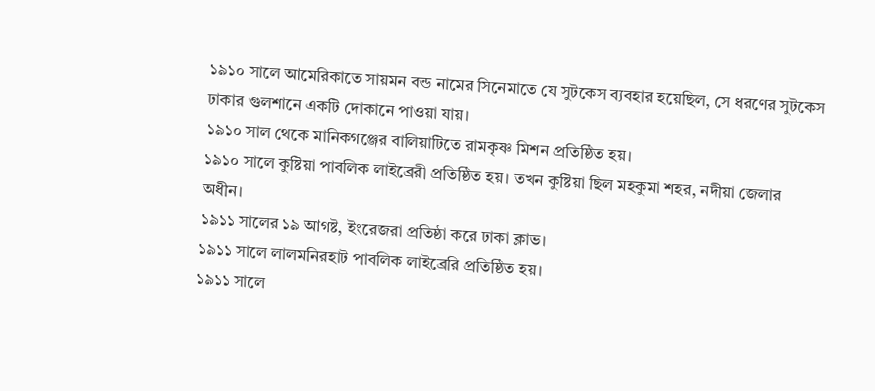১৯১০ সালে আমেরিকাতে সায়মন বন্ড নামের সিনেমাতে যে সুটকেস ব্যবহার হয়েছিল, সে ধরণের সুটকেস ঢাকার গুলশানে একটি দোকানে পাওয়া যায়।
১৯১০ সাল থেকে মানিকগঞ্জের বালিয়াটিতে রামকৃষ্ণ মিশন প্রতিষ্ঠিত হয়।
১৯১০ সালে কুষ্টিয়া পাবলিক লাইব্রেরী প্রতিষ্ঠিত হয়। তখন কুষ্টিয়া ছিল মহকুমা শহর, নদীয়া জেলার অধীন।
১৯১১ সালের ১৯ আগষ্ট, ইংরেজরা প্রতিষ্ঠা করে ঢাকা ক্লাভ।
১৯১১ সালে লালমনিরহাট পাবলিক লাইব্রেরি প্রতিষ্ঠিত হয়।
১৯১১ সালে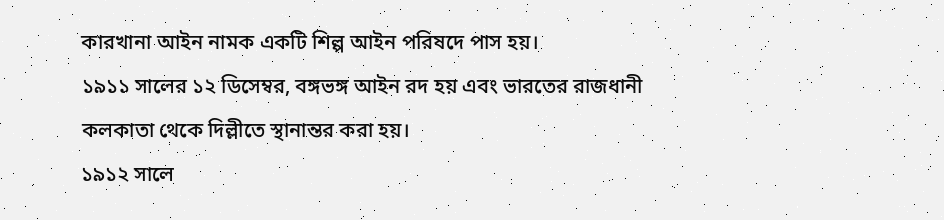কারখানা আইন নামক একটি শিল্প আইন পরিষদে পাস হয়।
১৯১১ সালের ১২ ডিসেম্বর, বঙ্গভঙ্গ আইন রদ হয় এবং ভারতের রাজধানী কলকাতা থেকে দিল্লীতে স্থানান্তর করা হয়।
১৯১২ সালে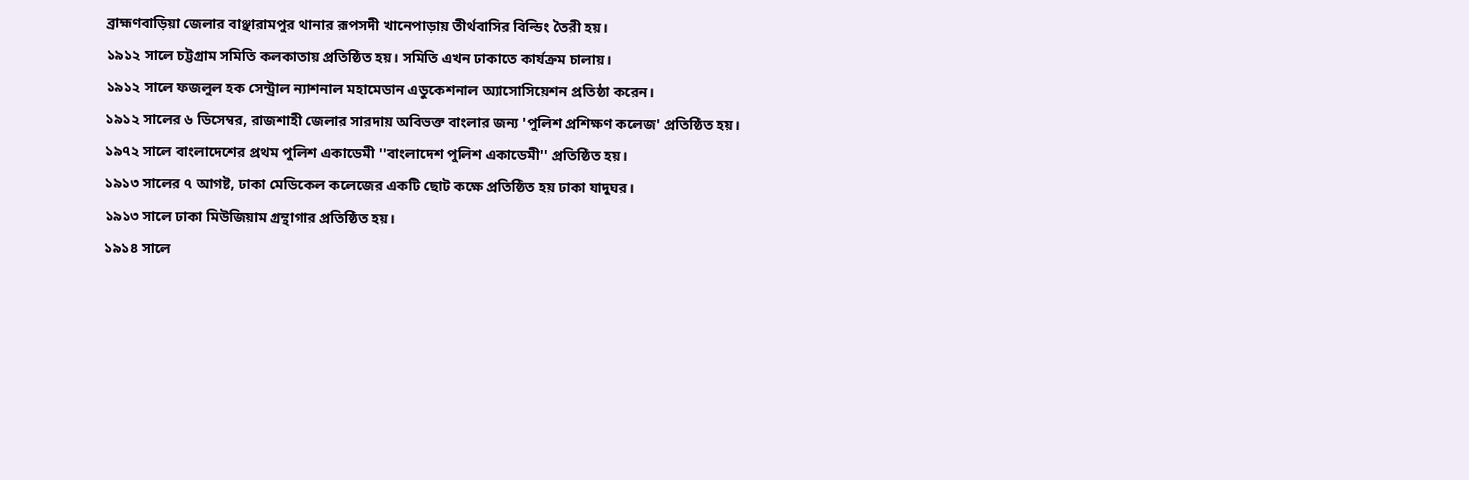ব্রাহ্মণবাড়িয়া জেলার বাঞ্ছারামপুর থানার রূপসদী খানেপাড়ায় তীর্থবাসির বিল্ডিং তৈরী হয়।
১৯১২ সালে চট্টগ্রাম সমিতি কলকাতায় প্রতিষ্ঠিত হয়। সমিতি এখন ঢাকাতে কার্যক্রম চালায়।
১৯১২ সালে ফজলুল হক সেন্ট্রাল ন্যাশনাল মহামেডান এডুকেশনাল অ্যাসোসিয়েশন প্রতিষ্ঠা করেন।
১৯১২ সালের ৬ ডিসেম্বর, রাজশাহী জেলার সারদায় অবিভক্ত বাংলার জন্য 'পুলিশ প্রশিক্ষণ কলেজ' প্রতিষ্ঠিত হয়। ১৯৭২ সালে বাংলাদেশের প্রথম পুলিশ একাডেমী ''বাংলাদেশ পুলিশ একাডেমী'' প্রতিষ্ঠিত হয়।
১৯১৩ সালের ৭ আগষ্ট, ঢাকা মেডিকেল কলেজের একটি ছোট কক্ষে প্রতিষ্ঠিত হয় ঢাকা যাদুঘর।
১৯১৩ সালে ঢাকা মিউজিয়াম গ্রন্থাগার প্রতিষ্ঠিত হয়।
১৯১৪ সালে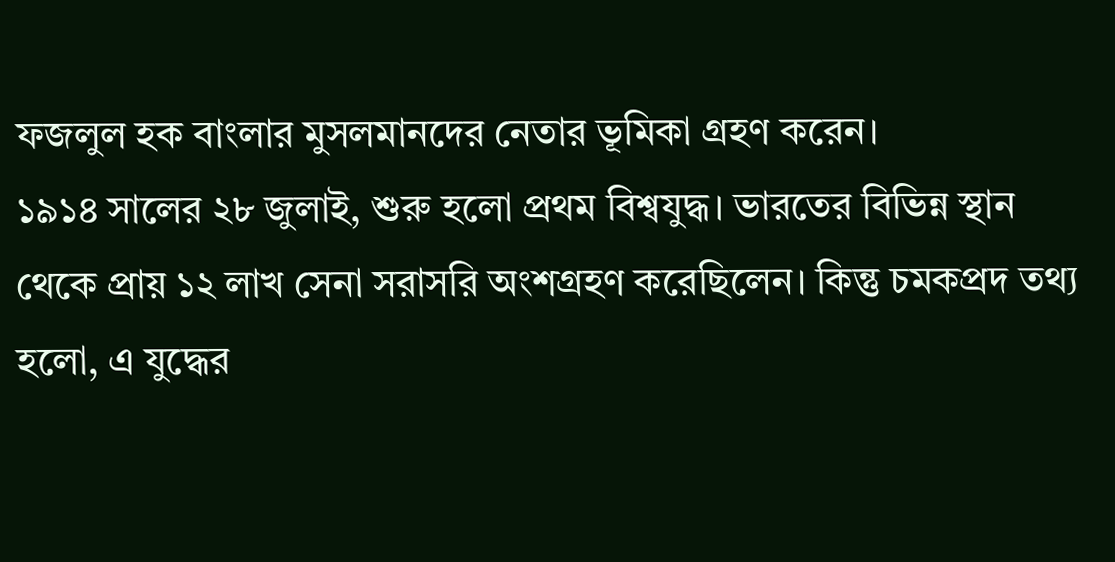ফজলুল হক বাংলার মুসলমানদের নেতার ভূমিকা গ্রহণ করেন।
১৯১৪ সালের ২৮ জুলাই, শুরু হলো প্রথম বিশ্বযুদ্ধ। ভারতের বিভিন্ন স্থান থেকে প্রায় ১২ লাখ সেনা সরাসরি অংশগ্রহণ করেছিলেন। কিন্তু চমকপ্রদ তথ্য হলো, এ যুদ্ধের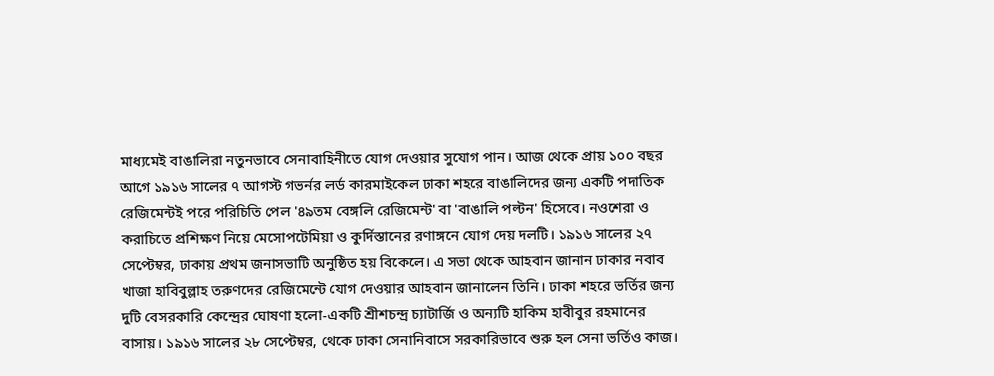মাধ্যমেই বাঙালিরা নতুনভাবে সেনাবাহিনীতে যোগ দেওয়ার সুযোগ পান। আজ থেকে প্রায় ১০০ বছর আগে ১৯১৬ সালের ৭ আগস্ট গভর্নর লর্ড কারমাইকেল ঢাকা শহরে বাঙালিদের জন্য একটি পদাতিক রেজিমেন্টই পরে পরিচিতি পেল '৪৯তম বেঙ্গলি রেজিমেন্ট' বা 'বাঙালি পল্টন' হিসেবে। নওশেরা ও করাচিতে প্রশিক্ষণ নিয়ে মেসোপটেমিয়া ও কুর্দিস্তানের রণাঙ্গনে যোগ দেয় দলটি। ১৯১৬ সালের ২৭ সেপ্টেম্বর, ঢাকায় প্রথম জনাসভাটি অনুষ্ঠিত হয় বিকেলে। এ সভা থেকে আহবান জানান ঢাকার নবাব খাজা হাবিবুল্লাহ তরুণদের রেজিমেন্টে যোগ দেওয়ার আহবান জানালেন তিনি। ঢাকা শহরে ভর্তির জন্য দুটি বেসরকারি কেন্দ্রের ঘোষণা হলো-একটি শ্রীশচন্দ্র চ্যাটার্জি ও অন্যটি হাকিম হাবীবুর রহমানের বাসায়। ১৯১৬ সালের ২৮ সেপ্টেম্বর, থেকে ঢাকা সেনানিবাসে সরকারিভাবে শুরু হল সেনা ভর্তিও কাজ।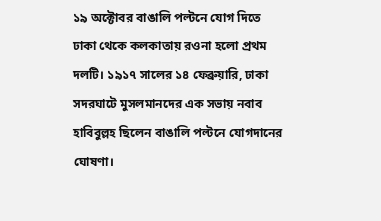১৯ অক্টোবর বাঙালি পল্টনে যোগ দিতে ঢাকা থেকে কলকাতায় রওনা হলো প্রথম দলটি। ১৯১৭ সালের ১৪ ফেব্রুয়ারি, ঢাকা সদরঘাটে মুসলমানদের এক সভায় নবাব হাবিবুল্লহ ছিলেন বাঙালি পল্টনে যোগদানের ঘোষণা।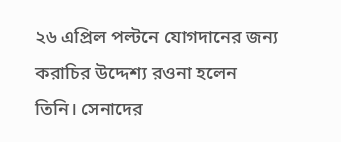২৬ এপ্রিল পল্টনে যোগদানের জন্য করাচির উদ্দেশ্য রওনা হলেন তিনি। সেনাদের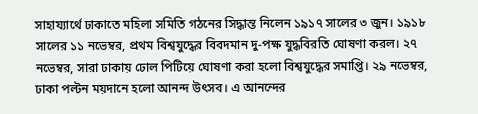সাহায্যার্থে ঢাকাতে মহিলা সমিতি গঠনের সিদ্ধান্ত নিলেন ১৯১৭ সালের ৩ জুন। ১৯১৮ সালের ১১ নভেম্বর, প্রথম বিশ্বযুদ্ধের বিবদমান দু-পক্ষ যুদ্ধবিরতি ঘোষণা করল। ২৭ নভেম্বর, সারা ঢাকায় ঢোল পিটিয়ে ঘোষণা করা হলো বিশ্বযুদ্ধের সমাপ্তি। ২৯ নভেম্বর, ঢাকা পল্টন ময়দানে হলো আনন্দ উৎসব। এ আনন্দের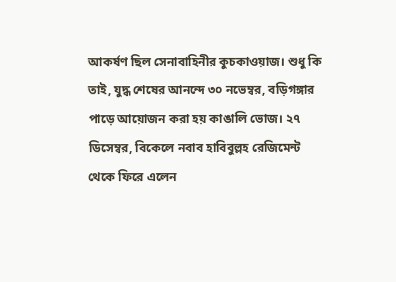আকর্ষণ ছিল সেনাবাহিনীর কুচকাওয়াজ। শুধু কি তাই, যুদ্ধ শেষের আনন্দে ৩০ নভেম্বর, বড়িগঙ্গার পাড়ে আয়োজন করা হয় কাঙালি ভোজ। ২৭ ডিসেম্বর, বিকেলে নবাব হাবিবুল্লহ রেজিমেন্ট থেকে ফিরে এলেন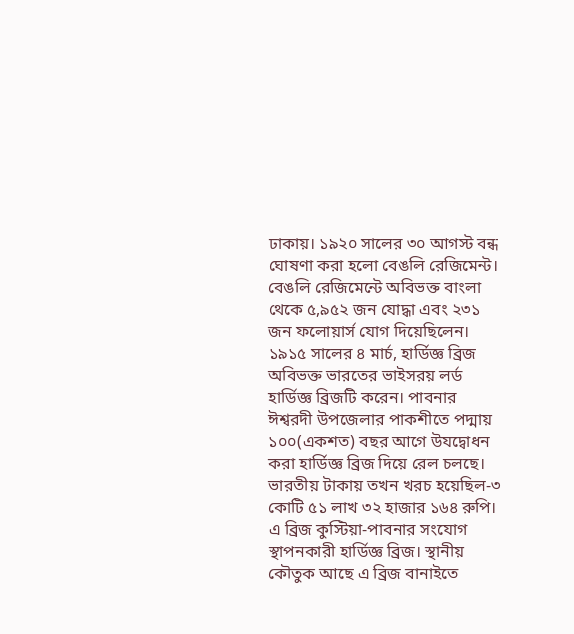ঢাকায়। ১৯২০ সালের ৩০ আগস্ট বন্ধ ঘোষণা করা হলো বেঙলি রেজিমেন্ট। বেঙলি রেজিমেন্টে অবিভক্ত বাংলা থেকে ৫,৯৫২ জন যোদ্ধা এবং ২৩১ জন ফলোয়ার্স যোগ দিয়েছিলেন।
১৯১৫ সালের ৪ মার্চ, হার্ডিজ্ঞ ব্রিজ অবিভক্ত ভারতের ভাইসরয় লর্ড হার্ডিজ্ঞ ব্রিজটি করেন। পাবনার ঈশ্বরদী উপজেলার পাকশীতে পদ্মায় ১০০(একশত) বছর আগে উযদ্বোধন করা হার্ডিজ্ঞ ব্রিজ দিয়ে রেল চলছে। ভারতীয় টাকায় তখন খরচ হয়েছিল-৩ কোটি ৫১ লাখ ৩২ হাজার ১৬৪ রুপি। এ ব্রিজ কুস্টিয়া-পাবনার সংযোগ স্থাপনকারী হার্ডিজ্ঞ ব্রিজ। স্থানীয় কৌতুক আছে এ ব্রিজ বানাইতে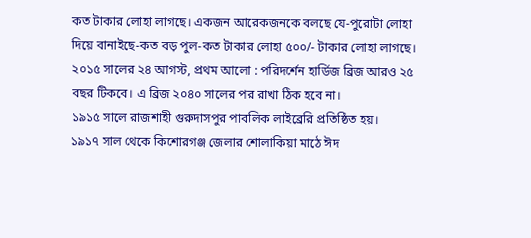কত টাকার লোহা লাগছে। একজন আরেকজনকে বলছে যে-পুরোটা লোহা দিয়ে বানাইছে-কত বড় পুল-কত টাকার লোহা ৫০০/- টাকার লোহা লাগছে। ২০১৫ সালের ২৪ আগস্ট, প্রথম আলো : পরিদর্শেন হার্ডিজ ব্রিজ আরও ২৫ বছর টিকবে। এ ব্রিজ ২০৪০ সালের পর রাখা ঠিক হবে না।
১৯১৫ সালে রাজশাহী গুরুদাসপুর পাবলিক লাইব্রেরি প্রতিষ্ঠিত হয়।
১৯১৭ সাল থেকে কিশোরগঞ্জ জেলার শোলাকিয়া মাঠে ঈদ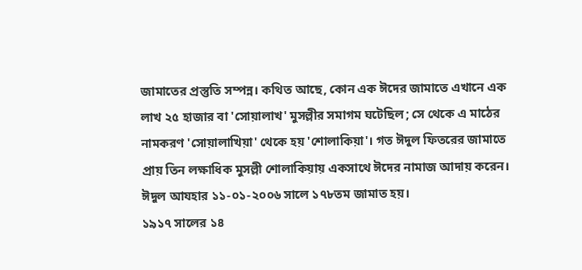জামাতের প্রস্তুতি সম্পন্ন। কথিত আছে, কোন এক ঈদের জামাতে এখানে এক লাখ ২৫ হাজার বা 'সোয়ালাখ' মুসল্লীর সমাগম ঘটেছিল; সে থেকে এ মাঠের নামকরণ 'সোয়ালাখিয়া' থেকে হয় 'শোলাকিয়া'। গত ঈদুল ফিতরের জামাতে প্রায় তিন লক্ষাধিক মুসল্লী শোলাকিয়ায় একসাথে ঈদের নামাজ আদায় করেন। ঈদুল আযহার ১১-০১-২০০৬ সালে ১৭৮তম জামাত হয়।
১৯১৭ সালের ১৪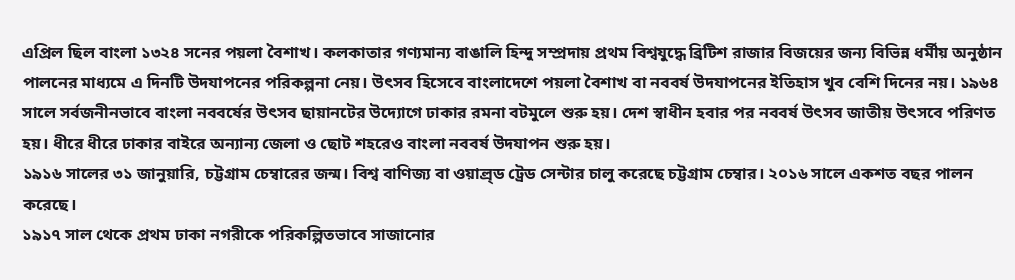এপ্রিল ছিল বাংলা ১৩২৪ সনের পয়লা বৈশাখ। কলকাতার গণ্যমান্য বাঙালি হিন্দু সম্প্রদায় প্রথম বিশ্বযুদ্ধে ব্রিটিশ রাজার বিজয়ের জন্য বিভিন্ন ধর্মীয় অনুষ্ঠান পালনের মাধ্যমে এ দিনটি উদযাপনের পরিকল্পনা নেয়। উৎসব হিসেবে বাংলাদেশে পয়লা বৈশাখ বা নববর্ষ উদযাপনের ইতিহাস খুব বেশি দিনের নয়। ১৯৬৪ সালে সর্বজনীনভাবে বাংলা নববর্ষের উৎসব ছায়ানটের উদ্যোগে ঢাকার রমনা বটমুলে শুরু হয়। দেশ স্বাধীন হবার পর নববর্ষ উৎসব জাতীয় উৎসবে পরিণত হয়। ধীরে ধীরে ঢাকার বাইরে অন্যান্য জেলা ও ছোট শহরেও বাংলা নববর্ষ উদযাপন শুরু হয়।
১৯১৬ সালের ৩১ জানুয়ারি, চট্টগ্রাম চেম্বারের জন্ম। বিশ্ব বাণিজ্য বা ওয়াল্র্ড ট্রেড সেন্টার চালু করেছে চট্টগ্রাম চেম্বার। ২০১৬ সালে একশত বছর পালন করেছে।
১৯১৭ সাল থেকে প্রথম ঢাকা নগরীকে পরিকল্পিতভাবে সাজানোর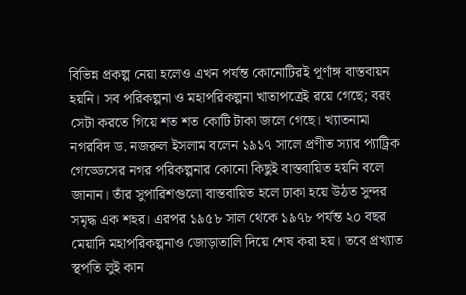বিভিন্ন প্রকল্প নেয়া হলেও এখন পর্যন্ত কোনোটিরই পূর্ণাঙ্গ বাস্তবায়ন হয়নি। সব পরিকল্পনা ও মহাপরিকল্পনা খাতাপত্রেই রয়ে গেছে; বরং সেটা করতে গিয়ে শত শত কোটি টাকা জলে গেছে। খ্যাতনামা নগরবিদ ড. নজরুল ইসলাম বলেন ১৯১৭ সালে প্রণীত স্যার প্যাট্রিক গেড্ডেসের নগর পরিকল্পনার কোনো কিছুই বাস্তবায়িত হয়নি বলে জানান। তাঁর সুপারিশগুলো বাস্তবায়িত হলে ঢাকা হয়ে উঠত সুন্দর সমৃদ্ধ এক শহর। এরপর ১৯৫৮ সাল থেকে ১৯৭৮ পর্যন্ত ২০ বছর মেয়াদি মহাপরিকল্পনাও জোড়াতালি দিয়ে শেষ করা হয়। তবে প্রখ্যাত স্থপতি লুই কান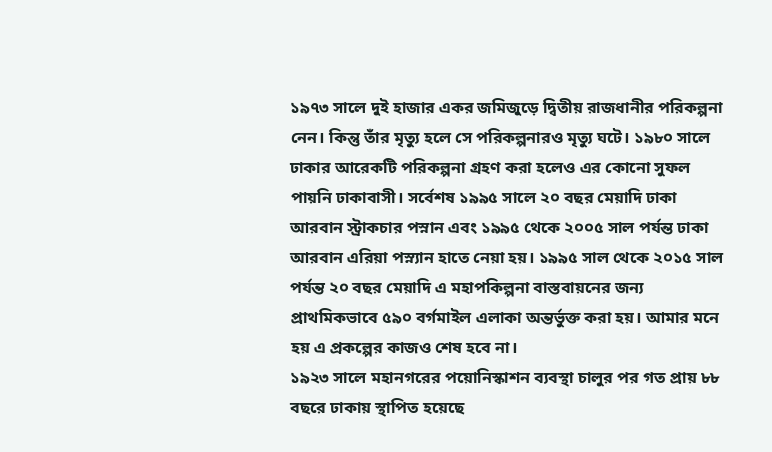১৯৭৩ সালে দুই হাজার একর জমিজুড়ে দ্বিতীয় রাজধানীর পরিকল্পনা নেন। কিন্তু তাঁর মৃত্যু হলে সে পরিকল্পনারও মৃত্যু ঘটে। ১৯৮০ সালে ঢাকার আরেকটি পরিকল্পনা গ্রহণ করা হলেও এর কোনো সুফল পায়নি ঢাকাবাসী। সর্বেশষ ১৯৯৫ সালে ২০ বছর মেয়াদি ঢাকা আরবান স্ট্রাকচার পস্নান এবং ১৯৯৫ থেকে ২০০৫ সাল পর্যন্ত ঢাকা আরবান এরিয়া পস্ন্যান হাতে নেয়া হয়। ১৯৯৫ সাল থেকে ২০১৫ সাল পর্যন্ত ২০ বছর মেয়াদি এ মহাপকিল্পনা বাস্তবায়নের জন্য প্রাথমিকভাবে ৫৯০ বর্গমাইল এলাকা অন্তর্ভুক্ত করা হয়। আমার মনে হয় এ প্রকল্পের কাজও শেষ হবে না।
১৯২৩ সালে মহানগরের পয়োনিস্কাশন ব্যবস্থা চালুর পর গত প্রায় ৮৮ বছরে ঢাকায় স্থাপিত হয়েছে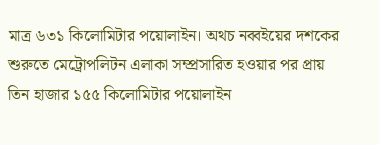মাত্র ৬৩১ কিলোমিটার পয়োলাইন। অথচ নব্বইয়ের দশকের শুরুতে মেট্রোপলিটন এলাকা সম্প্রসারিত হওয়ার পর প্রায় তিন হাজার ১৫৫ কিলোমিটার পয়োলাইন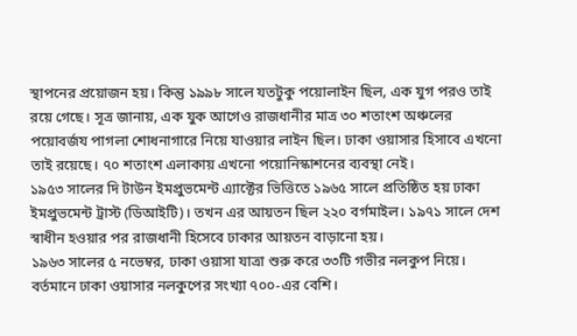স্থাপনের প্রয়োজন হয়। কিন্তু ১৯৯৮ সালে যতটুকু পয়োলাইন ছিল, এক যুগ পরও তাই রয়ে গেছে। সূত্র জানায়, এক যুক আগেও রাজধানীর মাত্র ৩০ শতাংশ অঞ্চলের পয়োবর্জয পাগলা শোধনাগারে নিয়ে যাওয়ার লাইন ছিল। ঢাকা ওয়াসার হিসাবে এখনো তাই রয়েছে। ৭০ শতাংশ এলাকায় এখনো পয়োনিস্কাশনের ব্যবস্থা নেই।
১৯৫৩ সালের দি টাউন ইমপ্রুভমেন্ট এ্যাক্টের ভিত্তিতে ১৯৬৫ সালে প্রতিষ্ঠিত হয় ঢাকা ইমপ্রুভমেন্ট ট্রাস্ট (ডিআইটি)। তখন এর আয়তন ছিল ২২০ বর্গমাইল। ১৯৭১ সালে দেশ স্বাধীন হওয়ার পর রাজধানী হিসেবে ঢাকার আয়তন বাড়ানো হয়।
১৯৬৩ সালের ৫ নভেম্বর, ঢাকা ওয়াসা যাত্রা শুরু করে ৩৩টি গভীর নলকুপ নিয়ে। বর্তমানে ঢাকা ওয়াসার নলকুপের সংখ্যা ৭০০-এর বেশি।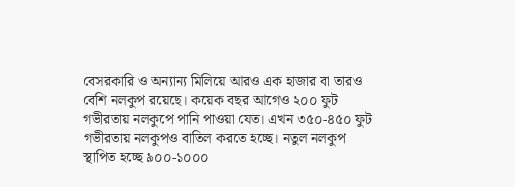বেসরকারি ও অন্যান্য মিলিয়ে আরও এক হাজার বা তারও বেশি নলকুপ রয়েছে। কয়েক বছর আগেও ২০০ ফুট গভীরতায় নলকুপে পানি পাওয়া যেত। এখন ৩৫০-৪৫০ ফুট গভীরতায় নলকুপও বাতিল করতে হচ্ছে। নতুল নলকুপ স্থাপিত হচ্ছে ৯০০-১০০০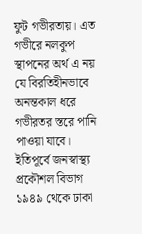ফুট গভীরতায়। এত গভীরে নলকুপ স্থাপনের অর্থ এ নয় যে বিরতিহীনভাবে অনন্তকাল ধরে গভীরতর স্তরে পানি পাওয়া যাবে। ইতিপূর্বে জনস্বাস্থ্য প্রকৌশল বিভাগ ১৯৪৯ থেকে ঢাকা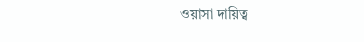ওয়াসা দায়িত্ব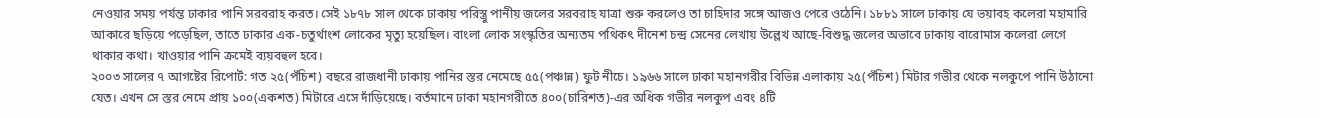নেওয়ার সময় পর্যন্ত ঢাকার পানি সরবরাহ করত। সেই ১৮৭৮ সাল থেকে ঢাকায় পরিস্ত্রু পানীয় জলের সরবরাহ যাত্রা শুরু করলেও তা চাহিদার সঙ্গে আজও পেরে ওঠেনি। ১৮৮১ সালে ঢাকায় যে ভয়াবহ কলেরা মহামারি আকারে ছড়িয়ে পড়েছিল, তাতে ঢাকার এক-চতুর্থাংশ লোকের মৃত্যু হয়েছিল। বাংলা লোক সংস্কৃতির অন্যতম পথিকৎ দীনেশ চন্দ্র সেনের লেখায় উল্লেখ আছে-বিশুদ্ধ জলের অভাবে ঢাকায় বারোমাস কলেরা লেগে থাকার কথা। খাওয়ার পানি ক্রমেই ব্যয়বহুল হবে।
২০০৩ সালের ৭ আগষ্টের রিপোর্ট: গত ২৫(পঁচিশ) বছরে রাজধানী ঢাকায় পানির স্তর নেমেছে ৫৫(পঞ্চান্ন) ফুট নীচে। ১৯৬৬ সালে ঢাকা মহানগরীর বিভিন্ন এলাকায় ২৫(পঁচিশ) মিটার গভীর থেকে নলকুপে পানি উঠানো যেত। এখন সে স্তর নেমে প্রায় ১০০(একশত) মিটারে এসে দাঁড়িয়েছে। বর্তমানে ঢাকা মহানগরীতে ৪০০(চারিশত)-এর অধিক গভীর নলকুপ এবং ৪টি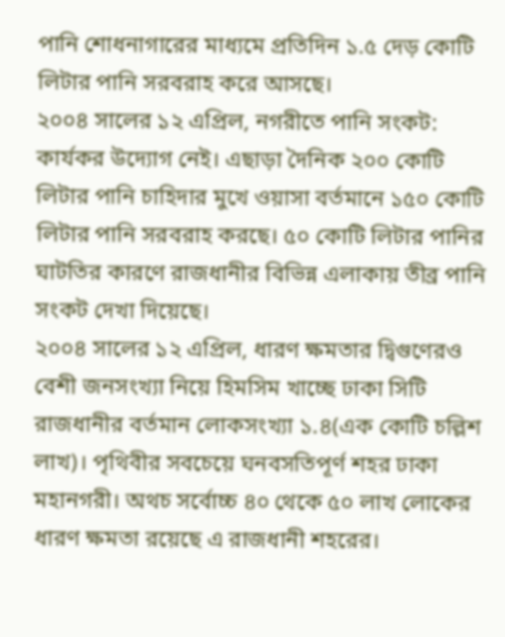পানি শোধনাগারের মাধ্যমে প্রতিদিন ১.৫ দেড় কোটি লিটার পানি সরবরাহ করে আসছে।
২০০৪ সালের ১২ এপ্রিল, নগরীতে পানি সংকট: কার্যকর উদ্যোগ নেই। এছাড়া দৈনিক ২০০ কোটি লিটার পানি চাহিদার মুখে ওয়াসা বর্তমানে ১৫০ কোটি লিটার পানি সরবরাহ করছে। ৫০ কোটি লিটার পানির ঘাটতির কারণে রাজধানীর বিভিন্ন এলাকায় তীব্র পানি সংকট দেখা দিয়েছে।
২০০৪ সালের ১২ এপ্রিল, ধারণ ক্ষমতার দ্বিগুণেরও বেশী জনসংখ্যা নিয়ে হিমসিম খাচ্ছে ঢাকা সিটি রাজধানীর বর্তমান লোকসংখ্যা ১.৪(এক কোটি চল্লিশ লাখ)। পৃথিবীর সবচেয়ে ঘনবসতিপূর্ণ শহর ঢাকা মহানগরী। অথচ সর্বোচ্চ ৪০ থেকে ৫০ লাখ লোকের ধারণ ক্ষমতা রয়েছে এ রাজধানী শহরের।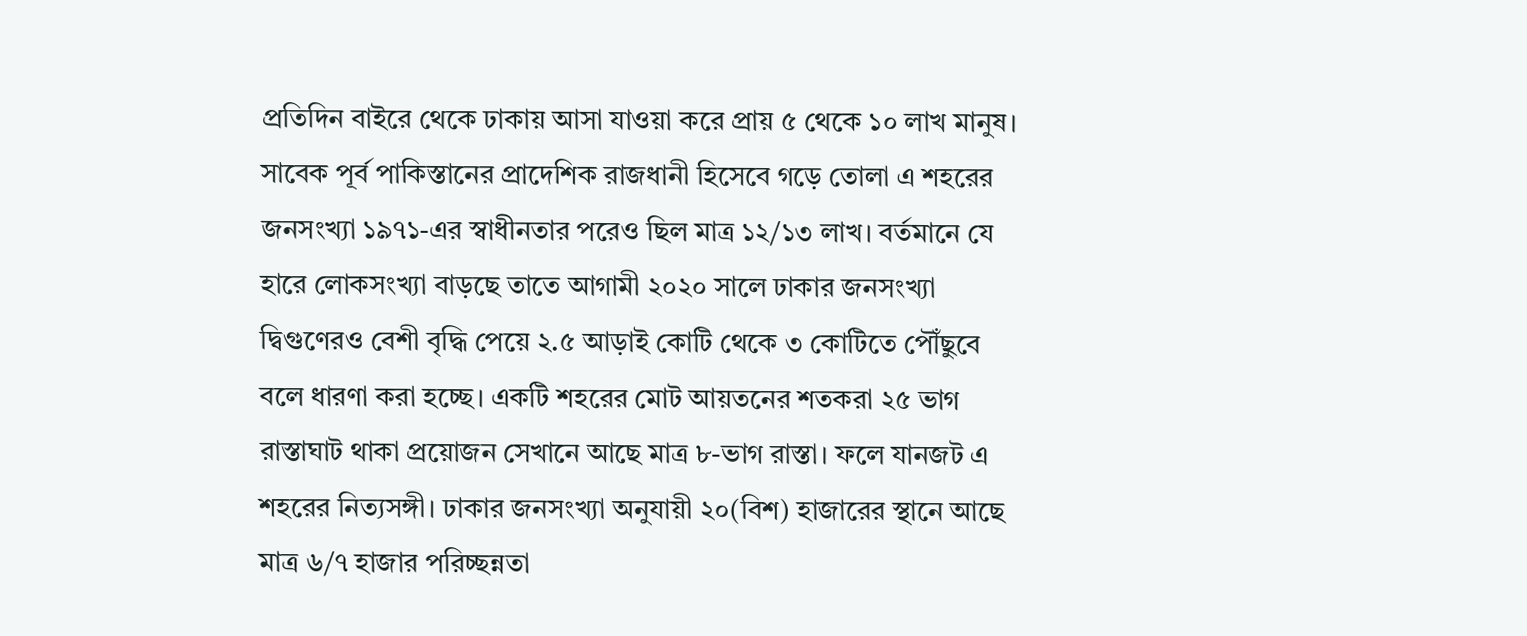প্রতিদিন বাইরে থেকে ঢাকায় আসা যাওয়া করে প্রায় ৫ থেকে ১০ লাখ মানুষ। সাবেক পূর্ব পাকিস্তানের প্রাদেশিক রাজধানী হিসেবে গড়ে তোলা এ শহরের জনসংখ্যা ১৯৭১-এর স্বাধীনতার পরেও ছিল মাত্র ১২/১৩ লাখ। বর্তমানে যে হারে লোকসংখ্যা বাড়ছে তাতে আগামী ২০২০ সালে ঢাকার জনসংখ্যা দ্বিগুণেরও বেশী বৃদ্ধি পেয়ে ২.৫ আড়াই কোটি থেকে ৩ কোটিতে পৌঁছুবে বলে ধারণা করা হচ্ছে। একটি শহরের মোট আয়তনের শতকরা ২৫ ভাগ রাস্তাঘাট থাকা প্রয়োজন সেখানে আছে মাত্র ৮-ভাগ রাস্তা। ফলে যানজট এ শহরের নিত্যসঙ্গী। ঢাকার জনসংখ্যা অনুযায়ী ২০(বিশ) হাজারের স্থানে আছে মাত্র ৬/৭ হাজার পরিচ্ছন্নতা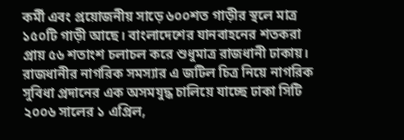কর্মী এবং প্রয়োজনীয় সাড়ে ৬০০শত গাড়ীর স্থলে মাত্র ১৫০টি গাড়ী আছে। বাংলাদেশের যানবাহনের শতকরা প্রায় ৫৬ শতাংশ চলাচল করে শুধুমাত্র রাজধানী ঢাকায়। রাজধানীর নাগরিক সমস্যার এ জটিল চিত্র নিয়ে নাগরিক সুবিধা প্রদানের এক অসমযুদ্ধ চালিয়ে যাচ্ছে ঢাকা সিটি
২০০৬ সালের ১ এপ্রিল,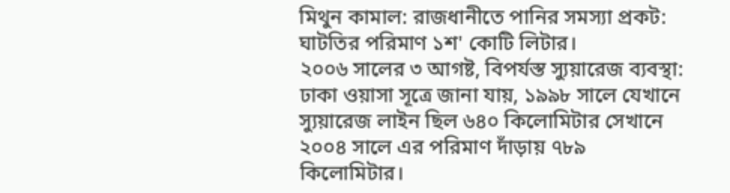মিথুন কামাল: রাজধানীতে পানির সমস্যা প্রকট: ঘাটতির পরিমাণ ১শ' কোটি লিটার।
২০০৬ সালের ৩ আগষ্ট, বিপর্যস্ত স্যুয়ারেজ ব্যবস্থা: ঢাকা ওয়াসা সূত্রে জানা যায়, ১৯৯৮ সালে যেখানে স্যুয়ারেজ লাইন ছিল ৬৪০ কিলোমিটার সেখানে ২০০৪ সালে এর পরিমাণ দাঁড়ায় ৭৮৯ কিলোমিটার।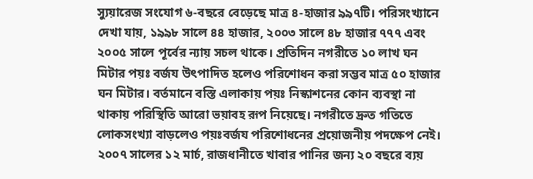স্যুয়ারেজ সংযোগ ৬-বছরে বেড়েছে মাত্র ৪-হাজার ৯৯৭টি। পরিসংখ্যানে দেখা যায়, ১৯৯৮ সালে ৪৪ হাজার, ২০০৩ সালে ৪৮ হাজার ৭৭৭ এবং ২০০৫ সালে পূর্বের ন্যায় সচল থাকে। প্রতিদিন নগরীতে ১০ লাখ ঘন মিটার পয়ঃ বর্জয উৎপাদিত হলেও পরিশোধন করা সম্ভব মাত্র ৫০ হাজার ঘন মিটার। বর্তমানে বস্তি এলাকায় পয়ঃ নিস্কাশনের কোন ব্যবস্থা না থাকায় পরিস্থিতি আরো ভয়াবহ রূপ নিয়েছে। নগরীতে দ্রুত গতিতে লোকসংখ্যা বাড়লেও পয়ঃবর্জয পরিশোধনের প্রয়োজনীয় পদক্ষেপ নেই।
২০০৭ সালের ১২ মার্চ, রাজধানীতে খাবার পানির জন্য ২০ বছরে ব্যয়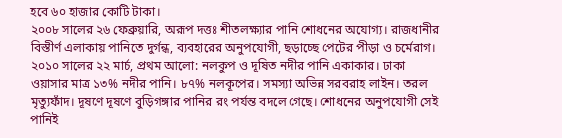হবে ৬০ হাজার কোটি টাকা।
২০০৮ সালের ২৬ ফেব্রুয়ারি, অরূপ দত্তঃ শীতলক্ষ্যার পানি শোধনের অযোগ্য। রাজধানীর বিস্তীর্ণ এলাকায় পানিতে দুর্গন্ধ, ব্যবহারের অনুপযোগী, ছড়াচ্ছে পেটের পীড়া ও চর্মেরাগ।
২০১০ সালের ২২ মার্চ, প্রথম আলো: নলকুপ ও দূষিত নদীর পানি একাকার। ঢাকা ওয়াসার মাত্র ১৩% নদীর পানি। ৮৭% নলকূপের। সমস্যা অভিন্ন সরবরাহ লাইন। তরল মৃত্যুফাঁদ। দূষণে দূষণে বুড়িগঙ্গার পানির রং পর্যন্ত বদলে গেছে। শোধনের অনুপযোগী সেই পানিই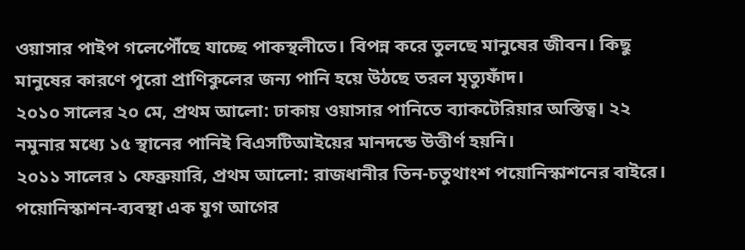ওয়াসার পাইপ গলেপৌঁছে যাচ্ছে পাকস্থলীতে। বিপন্ন করে তুলছে মানুষের জীবন। কিছু মানুষের কারণে পুরো প্রাণিকুলের জন্য পানি হয়ে উঠছে তরল মৃত্যুফাঁদ।
২০১০ সালের ২০ মে, প্রথম আলো: ঢাকায় ওয়াসার পানিতে ব্যাকটেরিয়ার অস্তিত্ব। ২২ নমুনার মধ্যে ১৫ স্থানের পানিই বিএসটিআইয়ের মানদন্ডে উত্তীর্ণ হয়নি।
২০১১ সালের ১ ফেব্রুয়ারি, প্রথম আলো: রাজধানীর তিন-চতুথাংশ পয়োনিস্কাশনের বাইরে। পয়োনিস্কাশন-ব্যবস্থা এক যুগ আগের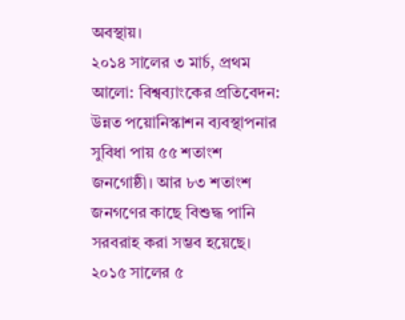অবস্থায়।
২০১৪ সালের ৩ মার্চ, প্রথম আলো: বিশ্বব্যাংকের প্রতিবেদন: উন্নত পয়োনিস্কাশন ব্যবস্থাপনার সুবিধা পায় ৫৫ শতাংশ জনগোষ্ঠী। আর ৮৩ শতাংশ জনগণের কাছে বিশুদ্ধ পানি সরবরাহ করা সম্ভব হয়েছে।
২০১৫ সালের ৫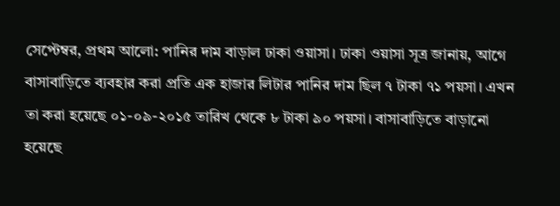সেপ্টেম্বর, প্রথম আলো: পানির দাম বাড়াল ঢাকা ওয়াসা। ঢাকা ওয়াসা সূত্র জানায়, আগে বাসাবাড়িতে ব্যবহার করা প্রতি এক হাজার লিটার পানির দাম ছিল ৭ টাকা ৭১ পয়সা। এখন তা করা হয়েছে ০১-০৯-২০১৫ তারিখ থেকে ৮ টাকা ৯০ পয়সা। বাসাবাড়িতে বাড়ানো হয়েছে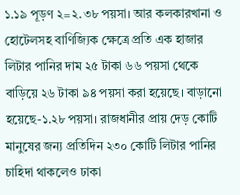১.১৯ পূড়ণ ২=২.৩৮ পয়সা। আর কলকারখানা ও হোটেলসহ বাণিজ্যিক ক্ষেত্রে প্রতি এক হাজার লিটার পানির দাম ২৫ টাকা ৬৬ পয়সা থেকে বাড়িয়ে ২৬ টাকা ৯৪ পয়সা করা হয়েছে। বাড়ানো হয়েছে-১.২৮ পয়সা। রাজধানীর প্রায় দেড় কোটি মানুষের জন্য প্রতিদিন ২৩০ কোটি লিটার পানির চাহিদা থাকলেও ঢাকা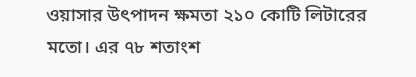ওয়াসার উৎপাদন ক্ষমতা ২১০ কোটি লিটারের মতো। এর ৭৮ শতাংশ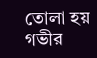তোলা হয় গভীর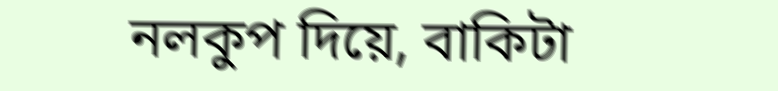নলকুপ দিয়ে, বাকিটা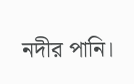নদীর পানি।